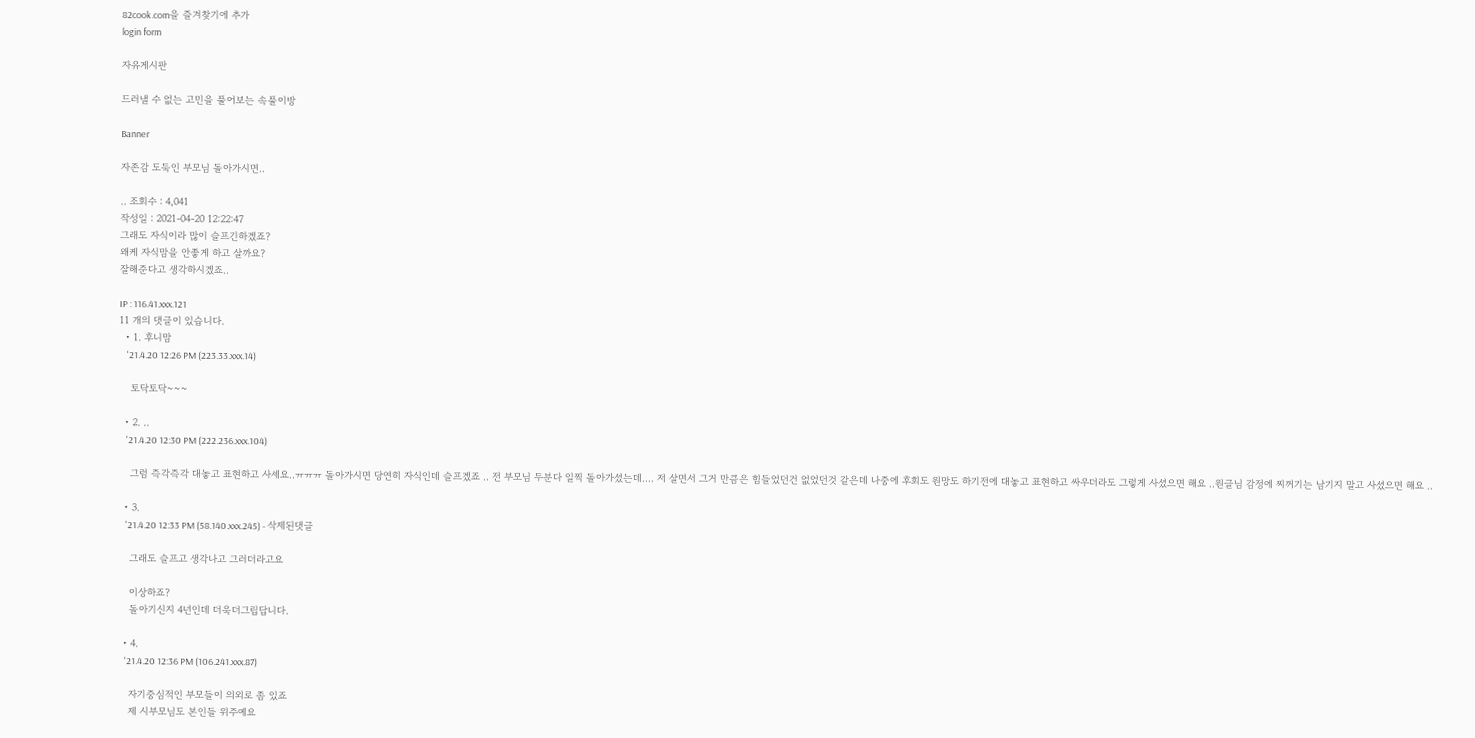82cook.com을 즐겨찾기에 추가
login form

자유게시판

드러낼 수 없는 고민을 풀어보는 속풀이방

Banner

자존감 도둑인 부모님 돌아가시면..

.. 조회수 : 4,041
작성일 : 2021-04-20 12:22:47
그래도 자식이라 많이 슬프긴하겠죠?
왜케 자식맘을 안좋게 하고 살까요?
잘해준다고 생각하시겠죠..

IP : 116.41.xxx.121
11 개의 댓글이 있습니다.
  • 1. 후니맘
    '21.4.20 12:26 PM (223.33.xxx.14)

    토닥토닥~~~

  • 2. ..
    '21.4.20 12:30 PM (222.236.xxx.104)

    그럼 즉각즉각 대놓고 표현하고 사세요..ㅠㅠㅠ 돌아가시면 당연히 자식인데 슬프겠죠 .. 전 부모님 두분다 일찍 돌아가셨는데.... 저 살면서 그거 만큼은 힘들었던건 없었던것 같은데 나중에 후회도 원망도 하기전에 대놓고 표현하고 싸우더라도 그렇게 사셨으면 해요 ..원글님 감정에 찌꺼기는 남기지 말고 사셨으면 해요 ..

  • 3.
    '21.4.20 12:33 PM (58.140.xxx.245) - 삭제된댓글

    그래도 슬프고 생각나고 그러더라고요

    이상하죠?
    돌아기신지 4년인데 더욱더그립답니다.

  • 4.
    '21.4.20 12:36 PM (106.241.xxx.87)

    자기중심적인 부모들이 의외로 좀 있죠
    제 시부모님도 본인들 위주예요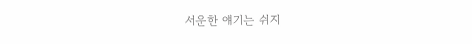서운한 얘기는 쉬지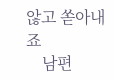않고 쏟아내죠
    남편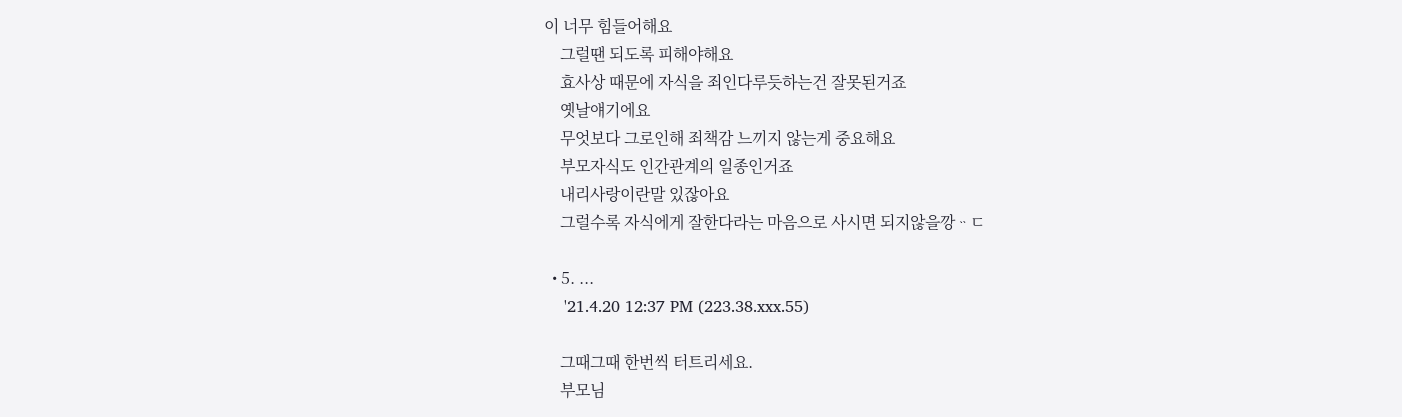이 너무 힘들어해요
    그럴땐 되도록 피해야해요
    효사상 때문에 자식을 죄인다루듯하는건 잘못된거죠
    옛날얘기에요
    무엇보다 그로인해 죄책감 느끼지 않는게 중요해요
    부모자식도 인간관계의 일종인거죠
    내리사랑이란말 있잖아요
    그럴수록 자식에게 잘한다라는 마음으로 사시면 되지않을깡ᆢㄷ

  • 5. ...
    '21.4.20 12:37 PM (223.38.xxx.55)

    그때그때 한번씩 터트리세요.
    부모님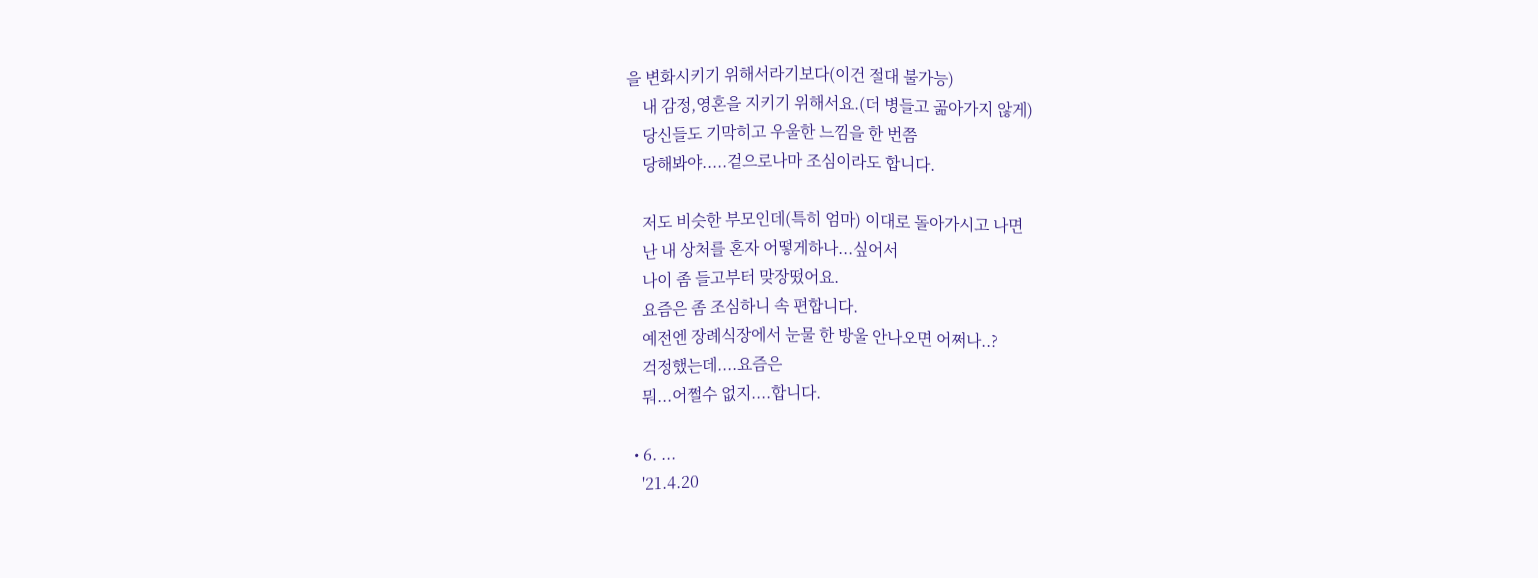을 변화시키기 위해서라기보다(이건 절대 불가능)
    내 감정,영혼을 지키기 위해서요.(더 병들고 곪아가지 않게)
    당신들도 기막히고 우울한 느낌을 한 번쯤
    당해봐야.....겉으로나마 조심이라도 합니다.

    저도 비슷한 부모인데(특히 엄마) 이대로 돌아가시고 나면
    난 내 상처를 혼자 어떻게하나...싶어서
    나이 좀 들고부터 맞장떴어요.
    요즘은 좀 조심하니 속 편합니다.
    예전엔 장례식장에서 눈물 한 방울 안나오면 어쩌나..?
    걱정했는데....요즘은
    뭐...어쩔수 없지....합니다.

  • 6. ...
    '21.4.20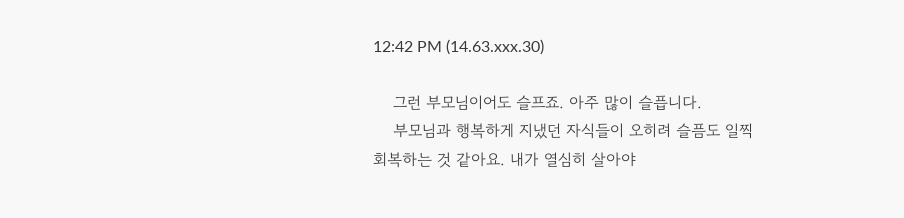12:42 PM (14.63.xxx.30)

    그런 부모님이어도 슬프죠. 아주 많이 슬픕니다.
    부모님과 행복하게 지냈던 자식들이 오히려 슬픔도 일찍 회복하는 것 같아요. 내가 열심히 살아야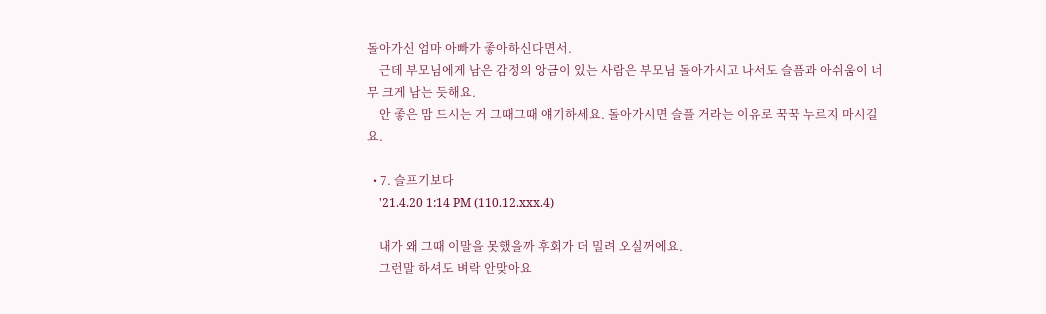돌아가신 엄마 아빠가 좋아하신다면서.
    근데 부모님에게 남은 감정의 앙금이 있는 사람은 부모님 돌아가시고 나서도 슬픔과 아쉬움이 너무 크게 남는 듯해요.
    안 좋은 맘 드시는 거 그때그때 얘기하세요. 돌아가시면 슬플 거라는 이유로 꾹꾹 누르지 마시길요.

  • 7. 슬프기보다
    '21.4.20 1:14 PM (110.12.xxx.4)

    내가 왜 그때 이말을 못했을까 후회가 더 밀려 오실꺼에요.
    그런말 하셔도 벼락 안맞아요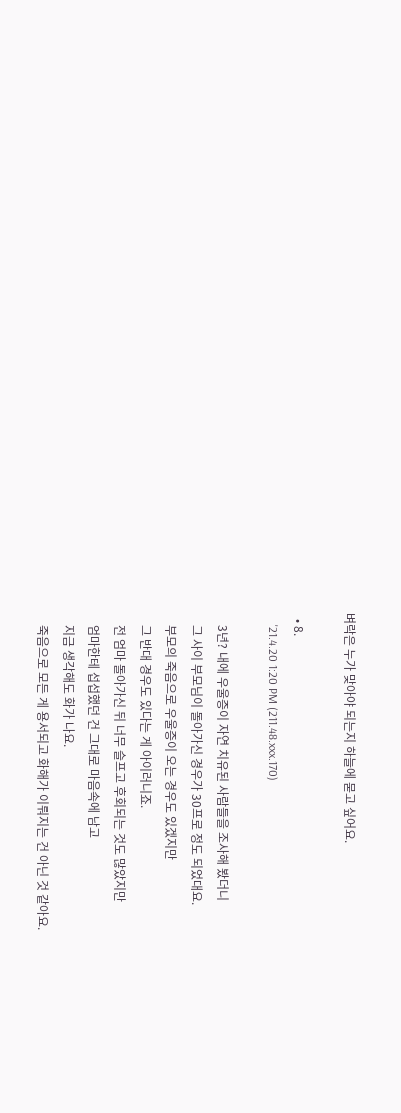벼락은 누가 맞아야 되는지 하늘에 묻고 싶어요.

  • 8.
    '21.4.20 1:20 PM (211.48.xxx.170)

    3년? 내에 우울증이 자연 치유된 사람들을 조사해 봤더니
    그 사이 부모님이 돌아가신 경우가 30프로 정도 되었대요.
    부모의 죽음으로 우울증이 오는 경우도 있겠지만
    그 반대 경우도 있다는 게 아이러니죠.
    전 엄마 돌아가신 뒤 너무 슬프고 후회되는 것도 많았지만
    엄마한테 섭섭했던 건 그대로 마음속에 남고
    지금 생각해도 화가 나요.
    죽음으로 모든 게 용서되고 화해가 이뤄지는 건 아닌 것 같아요.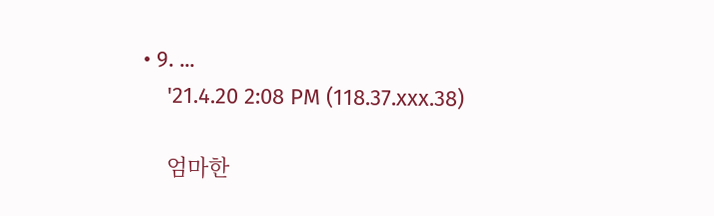• 9. ...
    '21.4.20 2:08 PM (118.37.xxx.38)

    엄마한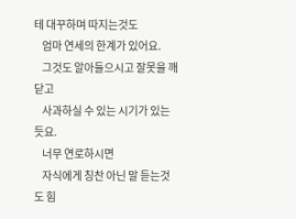테 대꾸하며 따지는것도
    엄마 연세의 한계가 있어요.
    그것도 알아들으시고 잘못을 깨닫고
    사과하실 수 있는 시기가 있는듯요.
    너무 연로하시면
    자식에게 칭찬 아닌 말 듣는것도 힘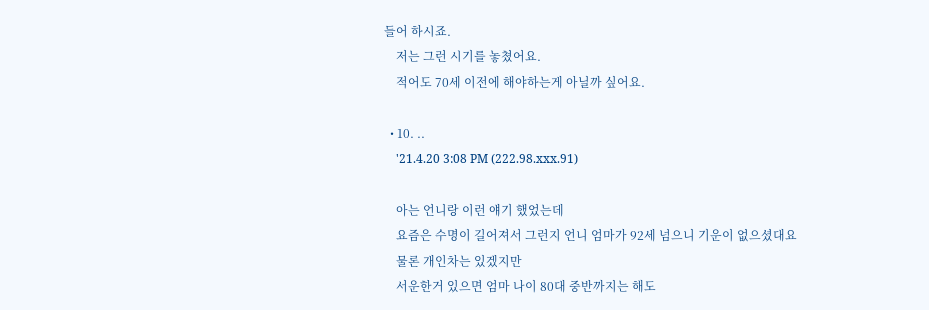들어 하시죠.
    저는 그런 시기를 놓쳤어요.
    적어도 70세 이전에 해야하는게 아닐까 싶어요.

  • 10. ..
    '21.4.20 3:08 PM (222.98.xxx.91)

    아는 언니랑 이런 얘기 했었는데
    요즘은 수명이 길어져서 그런지 언니 엄마가 92세 넘으니 기운이 없으셨대요
    물론 개인차는 있겠지만
    서운한거 있으면 엄마 나이 80대 중반까지는 해도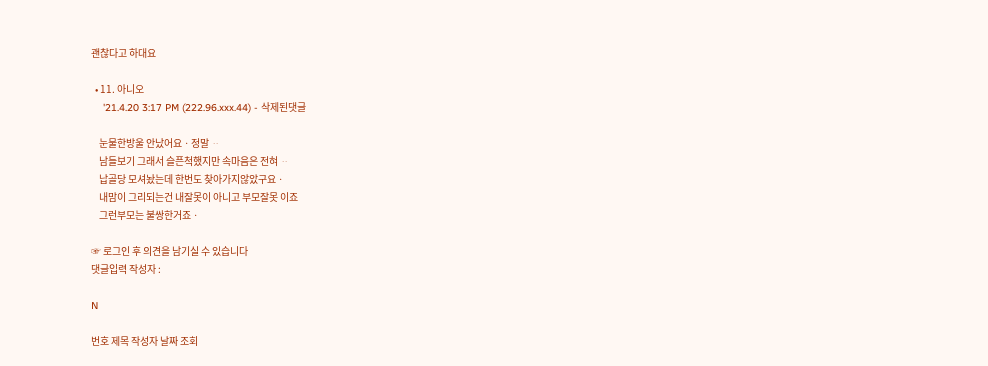괜찮다고 하대요

  • 11. 아니오
    '21.4.20 3:17 PM (222.96.xxx.44) - 삭제된댓글

    눈물한방울 안났어요ㆍ정말 ᆢ
    남들보기 그래서 슬픈척했지만 속마음은 전혀 ᆢ
    납골당 모셔놨는데 한번도 찾아가지않았구요ㆍ
    내맘이 그리되는건 내잘못이 아니고 부모잘못 이죠
    그런부모는 불쌍한거죠ㆍ

☞ 로그인 후 의견을 남기실 수 있습니다
댓글입력 작성자 :

N

번호 제목 작성자 날짜 조회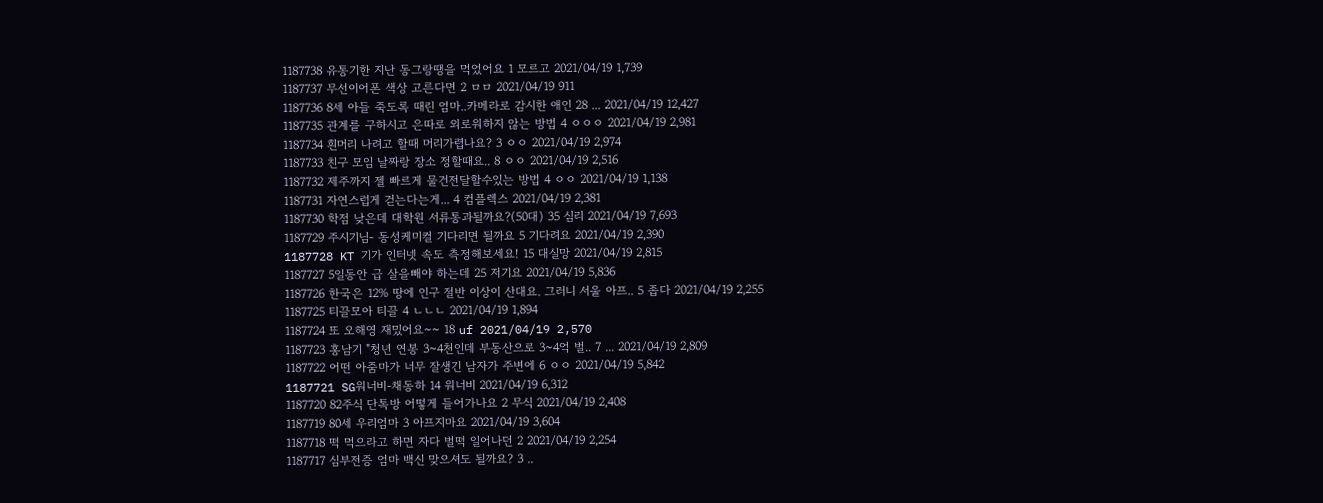1187738 유통기한 지난 동그랑땡을 먹었어요 1 모르고 2021/04/19 1,739
1187737 무선이어폰 색상 고른다면 2 ㅁㅁ 2021/04/19 911
1187736 8세 아들 죽도록 때린 엄마..카메라로 감시한 애인 28 ... 2021/04/19 12,427
1187735 관계를 구하시고 은따로 외로워하지 않는 방법 4 ㅇㅇㅇ 2021/04/19 2,981
1187734 흰머리 나려고 할때 머리가렵나요? 3 ㅇㅇ 2021/04/19 2,974
1187733 친구 모임 날짜랑 장소 정할때요.. 8 ㅇㅇ 2021/04/19 2,516
1187732 제주까지 젤 빠르게 물건전달할수있는 방법 4 ㅇㅇ 2021/04/19 1,138
1187731 자연스럽게 걷는다는게... 4 컴플렉스 2021/04/19 2,381
1187730 학점 낮은데 대학원 서류통과될까요?(50대) 35 심리 2021/04/19 7,693
1187729 주시기님- 동성케미컬 기다리면 될까요 5 기다려요 2021/04/19 2,390
1187728 KT 기가 인터넷 속도 측정해보세요! 15 대실망 2021/04/19 2,815
1187727 5일동안 급 살을빼야 하는데 25 저기요 2021/04/19 5,836
1187726 한국은 12% 땅에 인구 절반 이상이 산대요. 그러니 서울 아프.. 5 좁다 2021/04/19 2,255
1187725 티끌모아 티끌 4 ㄴㄴㄴ 2021/04/19 1,894
1187724 또 오해영 재밌어요~~ 18 uf 2021/04/19 2,570
1187723 홍남기 "청년 연봉 3~4천인데 부동산으로 3~4억 벌.. 7 ... 2021/04/19 2,809
1187722 어떤 아줌마가 너무 잘생긴 남자가 주변에 6 ㅇㅇ 2021/04/19 5,842
1187721 SG워너비-채동하 14 워너비 2021/04/19 6,312
1187720 82주식 단톡방 어떻게 들어가나요 2 무식 2021/04/19 2,408
1187719 80세 우리엄마 3 아프지마요 2021/04/19 3,604
1187718 떡 먹으라고 하면 자다 벌떡 일어나던 2 2021/04/19 2,254
1187717 심부전증 엄마 백신 맞으셔도 될까요? 3 ..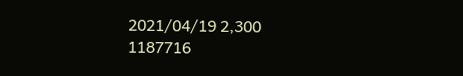2021/04/19 2,300
1187716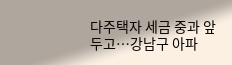다주택자 세금 중과 앞두고…강남구 아파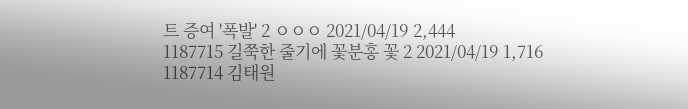트 증여 '폭발' 2 ㅇㅇㅇ 2021/04/19 2,444
1187715 길쭉한 줄기에 꽃분홍 꽃 2 2021/04/19 1,716
1187714 김태원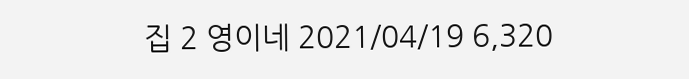집 2 영이네 2021/04/19 6,320